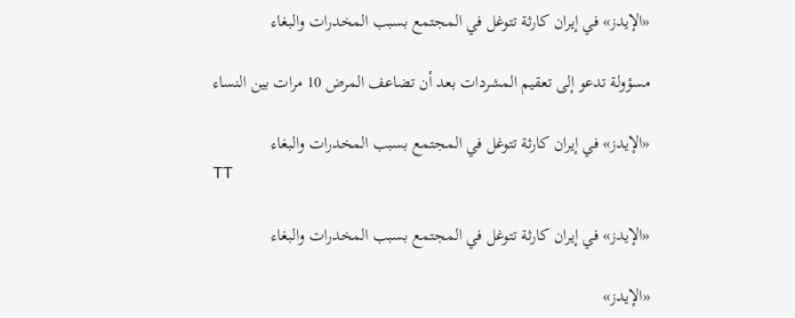«الإيدز» في إيران كارثة تتوغل في المجتمع بسبب المخدرات والبغاء

مسؤولة تدعو إلى تعقيم المشردات بعد أن تضاعف المرض 10 مرات بين النساء

«الإيدز» في إيران كارثة تتوغل في المجتمع بسبب المخدرات والبغاء
TT

«الإيدز» في إيران كارثة تتوغل في المجتمع بسبب المخدرات والبغاء

«الإيدز»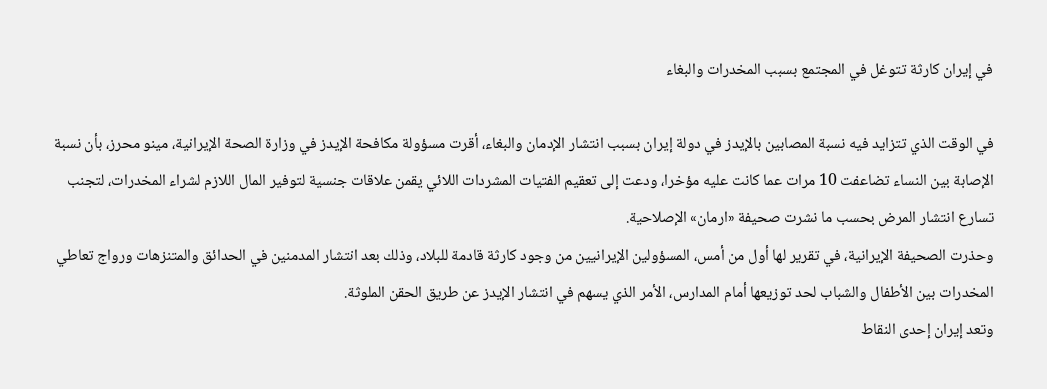في إيران كارثة تتوغل في المجتمع بسبب المخدرات والبغاء

في الوقت الذي تتزايد فيه نسبة المصابين بالإيدز في دولة إيران بسبب انتشار الإدمان والبغاء، أقرت مسؤولة مكافحة الإيدز في وزارة الصحة الإيرانية، مينو محرز، بأن نسبة الإصابة بين النساء تضاعفت 10 مرات عما كانت عليه مؤخرا، ودعت إلى تعقيم الفتيات المشردات اللائي يقمن علاقات جنسية لتوفير المال اللازم لشراء المخدرات، لتجنب تسارع انتشار المرض بحسب ما نشرت صحيفة «ارمان» الإصلاحية.
وحذرت الصحيفة الإيرانية، في تقرير لها أول من أمس، المسؤولين الإيرانيين من وجود كارثة قادمة للبلاد، وذلك بعد انتشار المدمنين في الحدائق والمتنزهات ورواج تعاطي المخدرات بين الأطفال والشباب لحد توزيعها أمام المدارس، الأمر الذي يسهم في انتشار الإيدز عن طريق الحقن الملوثة.
وتعد إيران إحدى النقاط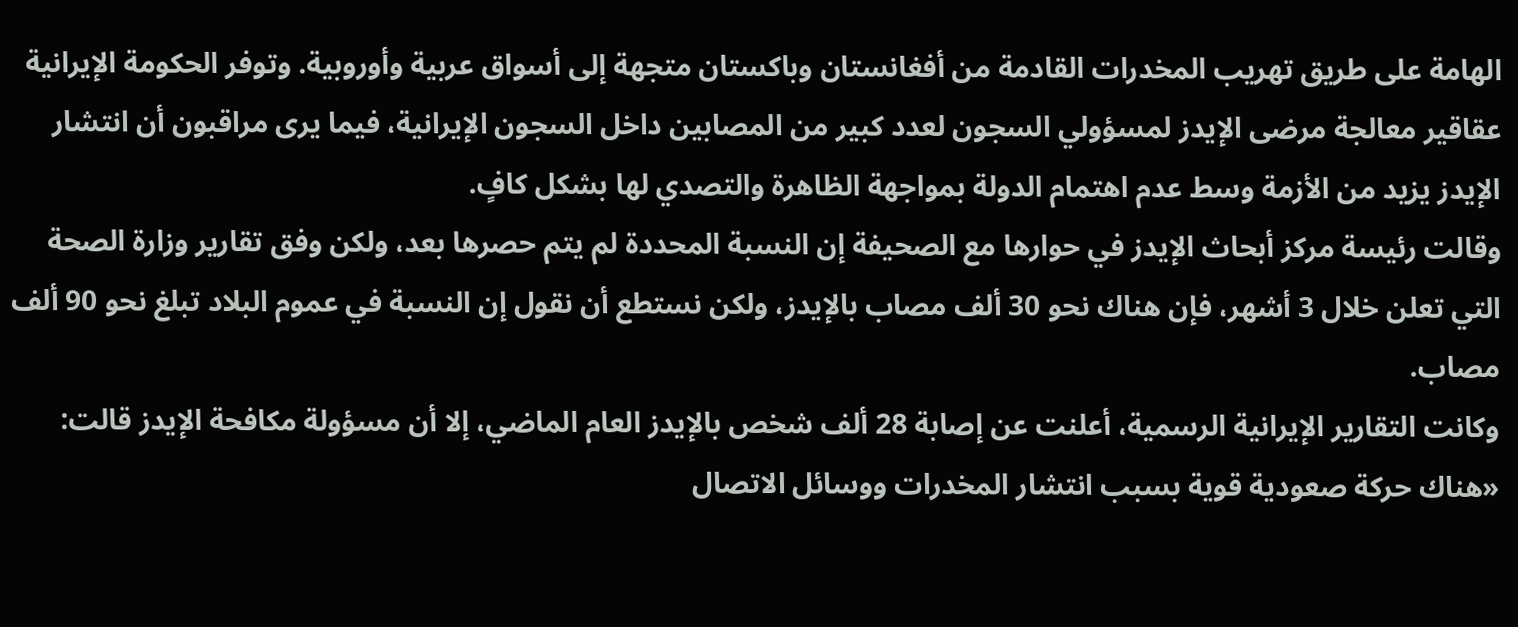الهامة على طريق تهريب المخدرات القادمة من أفغانستان وباكستان متجهة إلى أسواق عربية وأوروبية. وتوفر الحكومة الإيرانية عقاقير معالجة مرضى الإيدز لمسؤولي السجون لعدد كبير من المصابين داخل السجون الإيرانية، فيما يرى مراقبون أن انتشار الإيدز يزيد من الأزمة وسط عدم اهتمام الدولة بمواجهة الظاهرة والتصدي لها بشكل كافٍ.
وقالت رئيسة مركز أبحاث الإيدز في حوارها مع الصحيفة إن النسبة المحددة لم يتم حصرها بعد، ولكن وفق تقارير وزارة الصحة التي تعلن خلال 3 أشهر، فإن هناك نحو 30 ألف مصاب بالإيدز، ولكن نستطع أن نقول إن النسبة في عموم البلاد تبلغ نحو 90 ألف مصاب.
وكانت التقارير الإيرانية الرسمية، أعلنت عن إصابة 28 ألف شخص بالإيدز العام الماضي، إلا أن مسؤولة مكافحة الإيدز قالت: «هناك حركة صعودية قوية بسبب انتشار المخدرات ووسائل الاتصال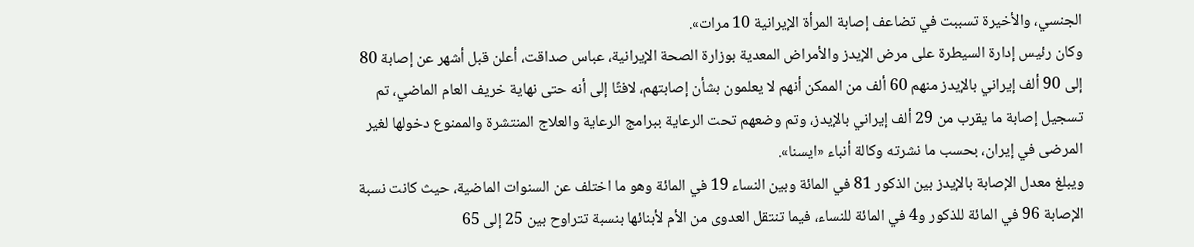الجنسي، والأخيرة تسببت في تضاعف إصابة المرأة الإيرانية 10 مرات».
وكان رئيس إدارة السيطرة على مرض الإيدز والأمراض المعدية بوزارة الصحة الإيرانية، عباس صداقت، أعلن قبل أشهر عن إصابة 80 إلى 90 ألف إيراني بالإيدز منهم 60 ألف من الممكن أنهم لا يعلمون بشأن إصابتهم، لافتًا إلى أنه حتى نهاية خريف العام الماضي، تم تسجيل إصابة ما يقرب من 29 ألف إيراني بالإيدز، وتم وضعهم تحت الرعاية ببرامج الرعاية والعلاج المنتشرة والممنوع دخولها لغير المرضى في إيران، بحسب ما نشرته وكالة أنباء «ايسنا».
ويبلغ معدل الإصابة بالإيدز بين الذكور 81 في المائة وبين النساء 19 في المائة وهو ما اختلف عن السنوات الماضية، حيث كانت نسبة الإصابة 96 في المائة للذكور و4 في المائة للنساء، فيما تنتقل العدوى من الأم لأبنائها بنسبة تتراوح بين 25 إلى 65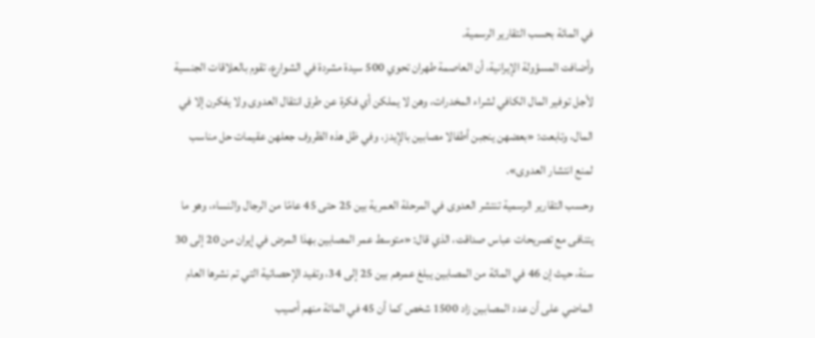في المائة بحسب التقارير الرسمية.
وأضافت المسؤولة الإيرانية، أن العاصمة طهران تحوي 500 سيدة مشردة في الشوارع، تقوم بالعلاقات الجنسية لأجل توفير المال الكافي لشراء المخدرات، وهن لا يملكن أي فكرة عن طرق انتقال العدوى ولا يفكرن إلا في المال، وتابعت: «بعضهن ينجبن أطفالا مصابين بالإيدز، وفي ظل هذه الظروف جعلهن عقيمات حل مناسب لمنع انتشار العدوى».
وحسب التقارير الرسمية تنتشر العدوى في المرحلة العمرية بين 25 حتى 45 عامًا من الرجال والنساء، وهو ما يتنافى مع تصريحات عباس صداقت، الذي قال: «متوسط عمر المصابين بهذا المرض في إيران من 20 إلى 30 سنة، حيث إن 46 في المائة من المصابين يبلغ عمرهم بين 25 إلى 34، وتفيد الإحصائية التي تم نشرها العام الماضي على أن عدد المصابين زاد 1500 شخص كما أن 45 في المائة منهم أصيب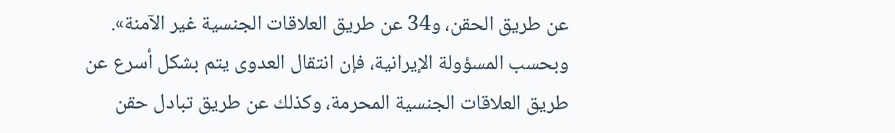عن طريق الحقن، و34 عن طريق العلاقات الجنسية غير الآمنة».
وبحسب المسؤولة الإيرانية، فإن انتقال العدوى يتم بشكل أسرع عن طريق العلاقات الجنسية المحرمة، وكذلك عن طريق تبادل حقن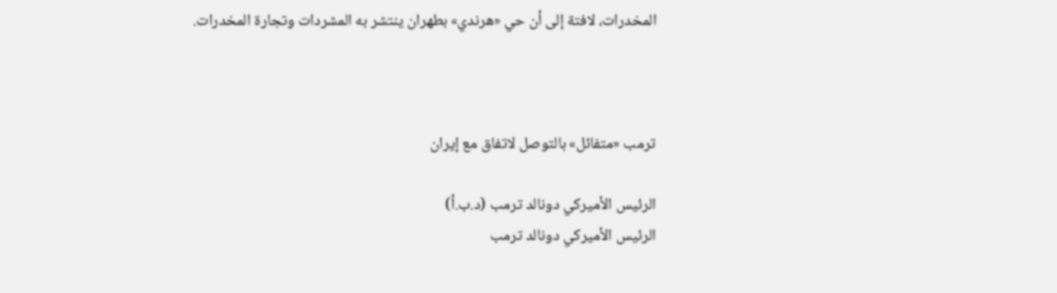المخدرات، لافتة إلى أن حي «هرندي» بطهران ينتشر به المشردات وتجارة المخدرات.



ترمب «متفائل» بالتوصل لاتفاق مع إيران

الرئيس الأميركي دونالد ترمب (د.ب.أ)
الرئيس الأميركي دونالد ترمب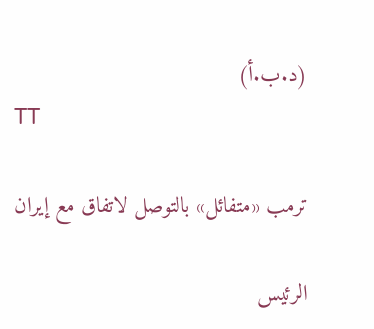(د.ب.أ)
TT

ترمب «متفائل» بالتوصل لاتفاق مع إيران

الرئيس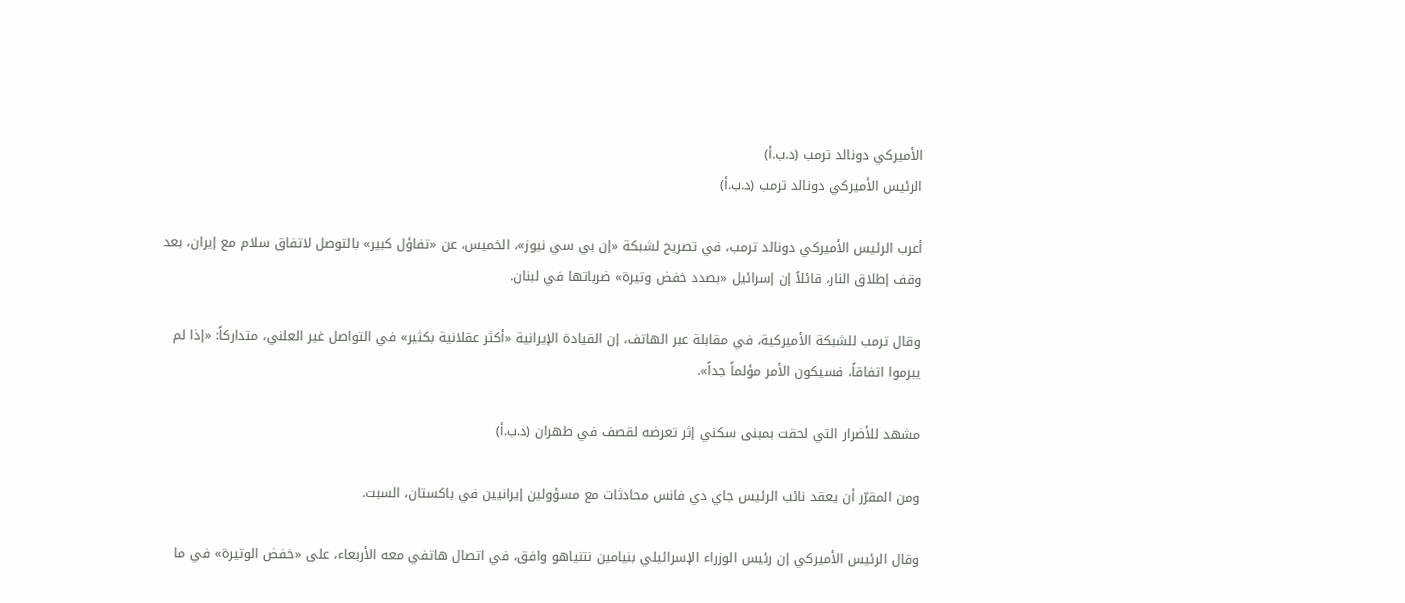الأميركي دونالد ترمب (د.ب.أ)
الرئيس الأميركي دونالد ترمب (د.ب.أ)

أعرب الرئيس الأميركي دونالد ترمب، في تصريح لشبكة «إن بي سي نيوز»، الخميس، عن «تفاؤل كبير» بالتوصل لاتفاق سلام مع إيران، بعد وقف إطلاق النار، قائلاً إن إسرائيل «بصدد خفض وتيرة» ضرباتها في لبنان.

وقال ترمب للشبكة الأميركية، في مقابلة عبر الهاتف، إن القيادة الإيرانية «أكثر عقلانية بكثير» في التواصل غير العلني، متداركاً: «إذا لم يبرموا اتفاقاً، فسيكون الأمر مؤلماً جداً».

مشهد للأضرار التي لحقت بمبنى سكني إثر تعرضه لقصف في طهران (د.ب.أ)

ومن المقرّر أن يعقد نائب الرئيس جاي دي فانس محادثات مع مسؤولين إيرانيين في باكستان، السبت.

وقال الرئيس الأميركي إن رئيس الوزراء الإسرائيلي بنيامين نتنياهو وافق، في اتصال هاتفي معه الأربعاء، على «خفض الوتيرة» في ما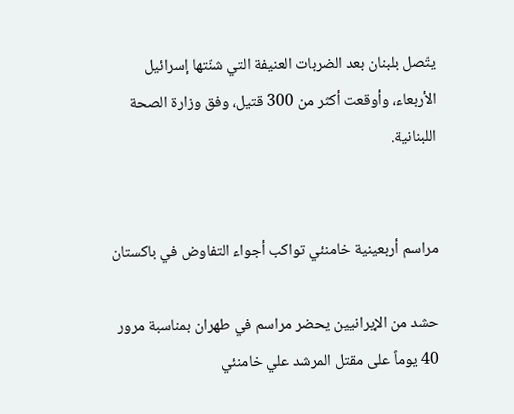يتّصل بلبنان بعد الضربات العنيفة التي شنّتها إسرائيل الأربعاء، وأوقعت أكثر من 300 قتيل، وفق وزارة الصحة اللبنانية.


مراسم أربعينية خامنئي تواكب أجواء التفاوض في باكستان

حشد من الإيرانيين يحضر مراسم في طهران بمناسبة مرور 40 يوماً على مقتل المرشد علي خامنئي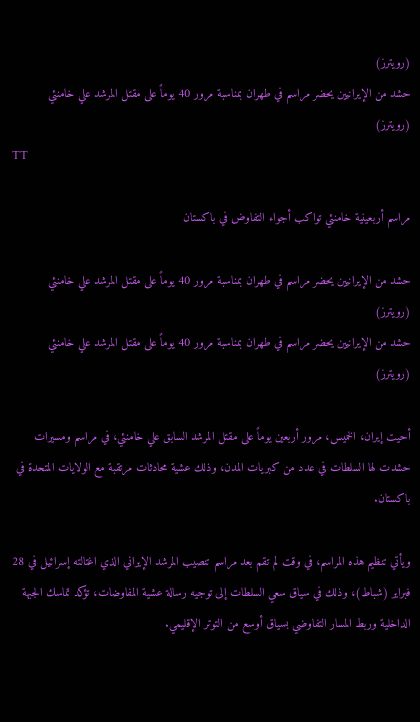(رويترز)
حشد من الإيرانيين يحضر مراسم في طهران بمناسبة مرور 40 يوماً على مقتل المرشد علي خامنئي (رويترز)
TT

مراسم أربعينية خامنئي تواكب أجواء التفاوض في باكستان

حشد من الإيرانيين يحضر مراسم في طهران بمناسبة مرور 40 يوماً على مقتل المرشد علي خامنئي (رويترز)
حشد من الإيرانيين يحضر مراسم في طهران بمناسبة مرور 40 يوماً على مقتل المرشد علي خامنئي (رويترز)

أحيت إيران، الخميس، مرور أربعين يوماً على مقتل المرشد السابق علي خامنئي، في مراسم ومسيرات حشدت لها السلطات في عدد من كبريات المدن، وذلك عشية محادثات مرتقبة مع الولايات المتحدة في باكستان.

ويأتي تنظيم هذه المراسم، في وقت لم تقم بعد مراسم تنصيب المرشد الإيراني الذي اغتالته إسرائيل في 28 فبراير (شباط)، وذلك في سياق سعي السلطات إلى توجيه رسالة عشية المفاوضات، تؤكد تماسك الجبهة الداخلية وربط المسار التفاوضي بسياق أوسع من التوتر الإقليمي.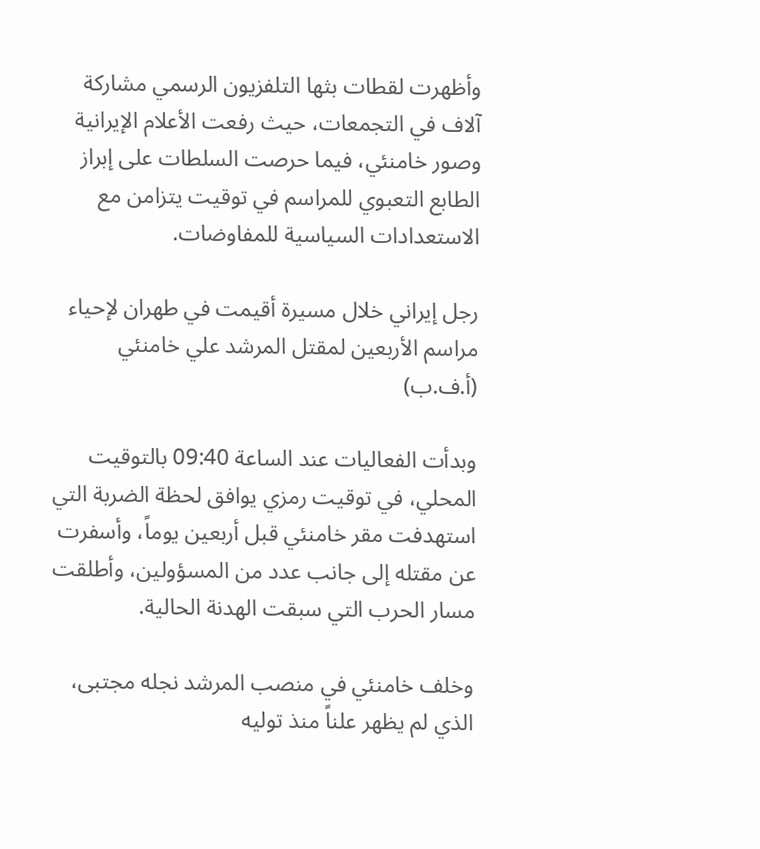وأظهرت لقطات بثها التلفزيون الرسمي مشاركة آلاف في التجمعات، حيث رفعت الأعلام الإيرانية وصور خامنئي، فيما حرصت السلطات على إبراز الطابع التعبوي للمراسم في توقيت يتزامن مع الاستعدادات السياسية للمفاوضات.

رجل إيراني خلال مسيرة أقيمت في طهران لإحياء مراسم الأربعين لمقتل المرشد علي خامنئي (أ.ف.ب)

وبدأت الفعاليات عند الساعة 09:40 بالتوقيت المحلي، في توقيت رمزي يوافق لحظة الضربة التي استهدفت مقر خامنئي قبل أربعين يوماً، وأسفرت عن مقتله إلى جانب عدد من المسؤولين، وأطلقت مسار الحرب التي سبقت الهدنة الحالية.

وخلف خامنئي في منصب المرشد نجله مجتبى، الذي لم يظهر علناً منذ توليه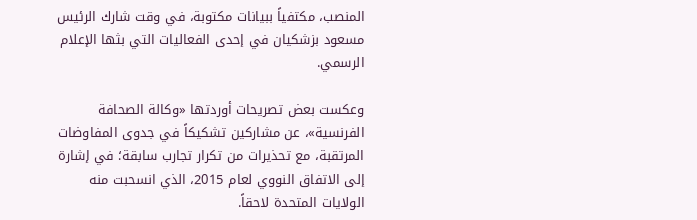المنصب، مكتفياً ببيانات مكتوبة، في وقت شارك الرئيس مسعود بزشكيان في إحدى الفعاليات التي بثها الإعلام الرسمي.

وعكست بعض تصريحات أوردتها «وكالة الصحافة الفرنسية»، عن مشاركين تشكيكاً في جدوى المفاوضات المرتقبة، مع تحذيرات من تكرار تجارب سابقة؛ في إشارة إلى الاتفاق النووي لعام 2015، الذي انسحبت منه الولايات المتحدة لاحقاً.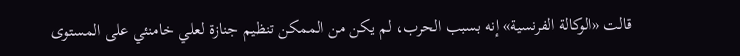قالت «الوكالة الفرنسية» إنه بسبب الحرب، لم يكن من الممكن تنظيم جنازة لعلي خامنئي على المستوى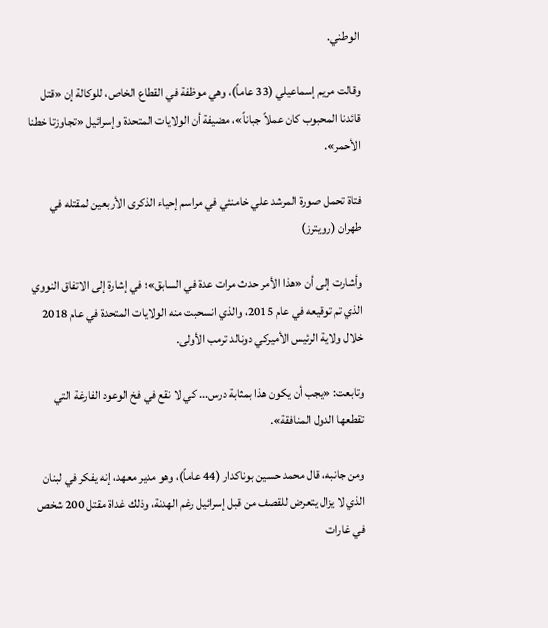الوطني.

وقالت مريم إسماعيلي (33 عاماً)، وهي موظفة في القطاع الخاص، للوكالة إن «قتل قائدنا المحبوب كان عملاً جباناً»، مضيفة أن الولايات المتحدة وإسرائيل «تجاوزتا خطنا الأحمر».

فتاة تحمل صورة المرشد علي خامنئي في مراسم إحياء الذكرى الأربعين لمقتله في طهران (رويترز)

وأشارت إلى أن «هذا الأمر حدث مرات عدة في السابق»؛ في إشارة إلى الاتفاق النووي الذي تم توقيعه في عام 2015، والذي انسحبت منه الولايات المتحدة في عام 2018 خلال ولاية الرئيس الأميركي دونالد ترمب الأولى.

وتابعت: «يجب أن يكون هذا بمثابة درس... كي لا نقع في فخ الوعود الفارغة التي تقطعها الدول المنافقة».

ومن جانبه، قال محمد حسين بوناكدار (44 عاماً)، وهو مدير معهد، إنه يفكر في لبنان الذي لا يزال يتعرض للقصف من قبل إسرائيل رغم الهدنة، وذلك غداة مقتل 200 شخص في غارات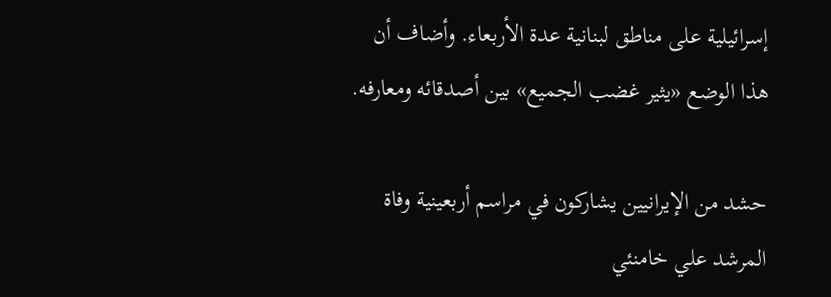إسرائيلية على مناطق لبنانية عدة الأربعاء. وأضاف أن هذا الوضع «يثير غضب الجميع» بين أصدقائه ومعارفه.

حشد من الإيرانيين يشاركون في مراسم أربعينية وفاة المرشد علي خامنئي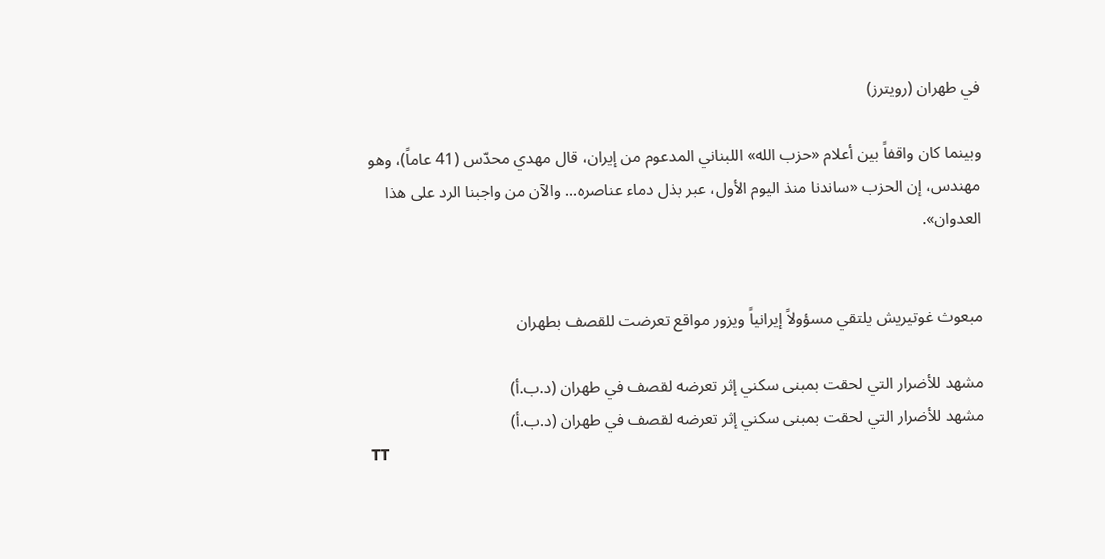في طهران (رويترز)

وبينما كان واقفاً بين أعلام «حزب الله» اللبناني المدعوم من إيران، قال مهدي محدّس (41 عاماً)، وهو مهندس، إن الحزب «ساندنا منذ اليوم الأول، عبر بذل دماء عناصره... والآن من واجبنا الرد على هذا العدوان».


مبعوث غوتيريش يلتقي مسؤولاً إيرانياً ويزور مواقع تعرضت للقصف بطهران

مشهد للأضرار التي لحقت بمبنى سكني إثر تعرضه لقصف في طهران (د.ب.أ)
مشهد للأضرار التي لحقت بمبنى سكني إثر تعرضه لقصف في طهران (د.ب.أ)
TT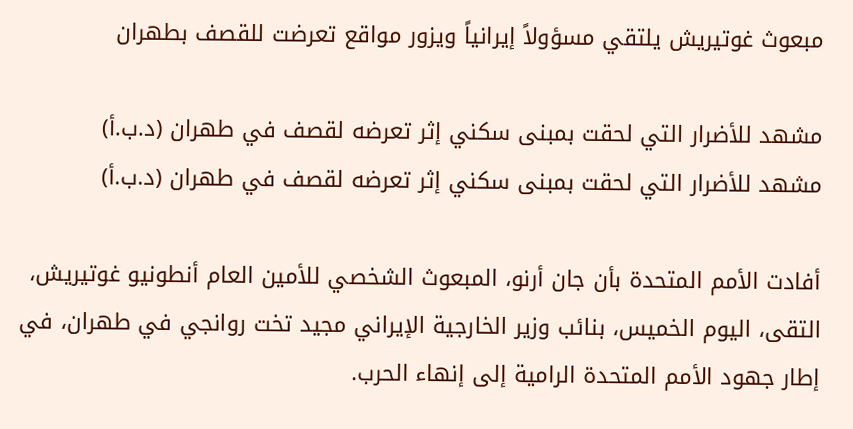مبعوث غوتيريش يلتقي مسؤولاً إيرانياً ويزور مواقع تعرضت للقصف بطهران

مشهد للأضرار التي لحقت بمبنى سكني إثر تعرضه لقصف في طهران (د.ب.أ)
مشهد للأضرار التي لحقت بمبنى سكني إثر تعرضه لقصف في طهران (د.ب.أ)

أفادت الأمم المتحدة بأن جان أرنو، المبعوث الشخصي للأمين العام أنطونيو غوتيريش، التقى، اليوم الخميس، بنائب وزير الخارجية الإيراني مجيد تخت روانجي في طهران، في إطار جهود الأمم المتحدة الرامية إلى إنهاء الحرب.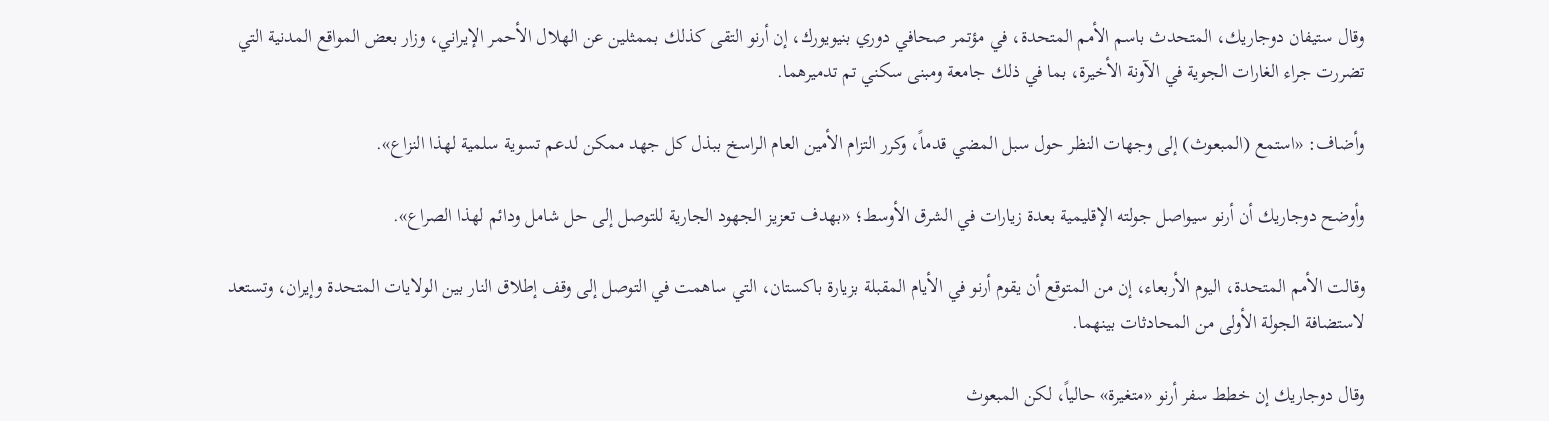وقال ستيفان دوجاريك، المتحدث باسم الأمم المتحدة، في مؤتمر صحافي دوري بنيويورك، إن أرنو التقى كذلك بممثلين عن الهلال الأحمر الإيراني، وزار بعض المواقع المدنية التي تضررت جراء الغارات الجوية في الآونة الأخيرة، بما في ذلك جامعة ومبنى سكني تم تدميرهما.

وأضاف: «استمع (المبعوث) إلى وجهات النظر حول سبل المضي قدماً، وكرر التزام الأمين العام الراسخ ببذل كل جهد ممكن لدعم تسوية سلمية لهذا النزاع».

وأوضح دوجاريك أن أرنو سيواصل جولته الإقليمية بعدة زيارات في الشرق الأوسط؛ «بهدف تعزيز الجهود الجارية للتوصل إلى حل شامل ودائم لهذا الصراع».

وقالت الأمم المتحدة، اليوم الأربعاء، إن من المتوقع أن يقوم أرنو في الأيام المقبلة بزيارة باكستان، التي ساهمت في التوصل إلى وقف إطلاق النار بين الولايات المتحدة وإيران، وتستعد لاستضافة الجولة الأولى من المحادثات بينهما.

وقال دوجاريك إن خطط سفر أرنو «متغيرة» حالياً، لكن المبعوث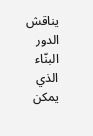يناقش الدور البنّاء الذي يمكن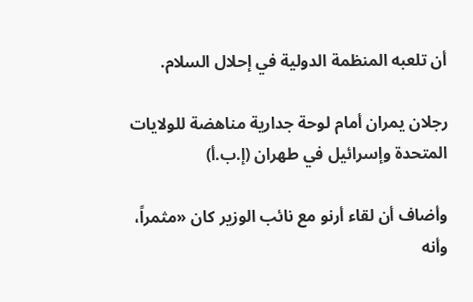أن تلعبه المنظمة الدولية في إحلال السلام.

رجلان يمران أمام لوحة جدارية مناهضة للولايات المتحدة وإسرائيل في طهران (إ.ب.أ)

وأضاف أن لقاء أرنو مع نائب الوزير كان «مثمراً، وأنه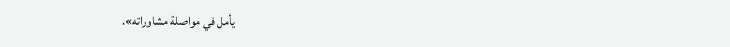يأمل في مواصلة مشاوراته».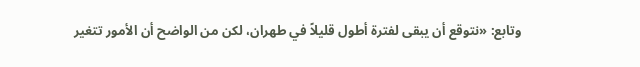وتابع: «نتوقع أن يبقى لفترة أطول قليلاً في طهران، لكن من الواضح أن الأمور تتغير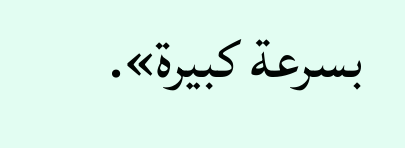بسرعة كبيرة».